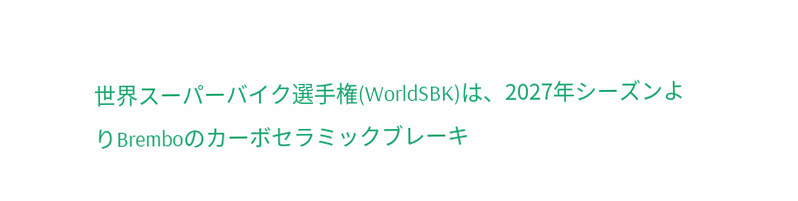世界スーパーバイク選手権(WorldSBK)は、2027年シーズンよりBremboのカーボセラミックブレーキ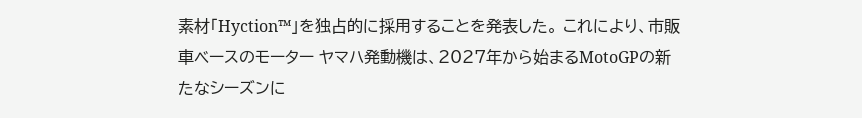素材「Hyction™」を独占的に採用することを発表した。 これにより、市販車ベースのモーター ヤマハ発動機は、2027年から始まるMotoGPの新たなシーズンに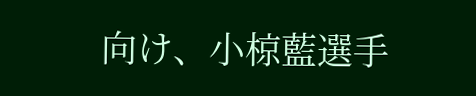向け、小椋藍選手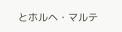とホルヘ・マルテ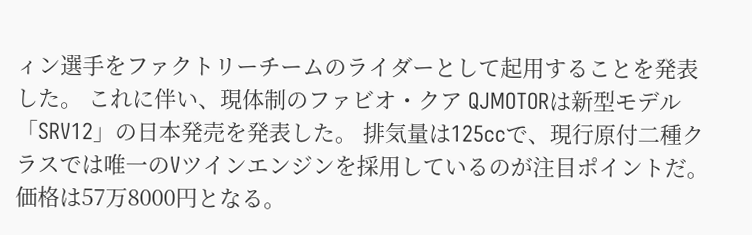ィン選手をファクトリーチームのライダーとして起用することを発表した。 これに伴い、現体制のファビオ・クア QJMOTORは新型モデル「SRV12」の日本発売を発表した。 排気量は125ccで、現行原付二種クラスでは唯一のVツインエンジンを採用しているのが注目ポイントだ。 価格は57万8000円となる。